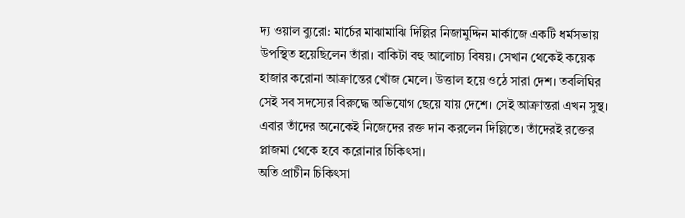দ্য ওয়াল ব্যুরো: মার্চের মাঝামাঝি দিল্লির নিজামুদ্দিন মার্কাজে একটি ধর্মসভায় উপস্থিত হয়েছিলেন তাঁরা। বাকিটা বহু আলোচ্য বিষয়। সেখান থেকেই কয়েক হাজার করোনা আক্রান্তের খোঁজ মেলে। উত্তাল হয়ে ওঠে সারা দেশ। তবলিঘির সেই সব সদস্যের বিরুদ্ধে অভিযোগ ছেয়ে যায় দেশে। সেই আক্রান্তরা এখন সুস্থ। এবার তাঁদের অনেকেই নিজেদের রক্ত দান করলেন দিল্লিতে। তাঁদেরই রক্তের প্লাজমা থেকে হবে করোনার চিকিৎসা।
অতি প্রাচীন চিকিৎসা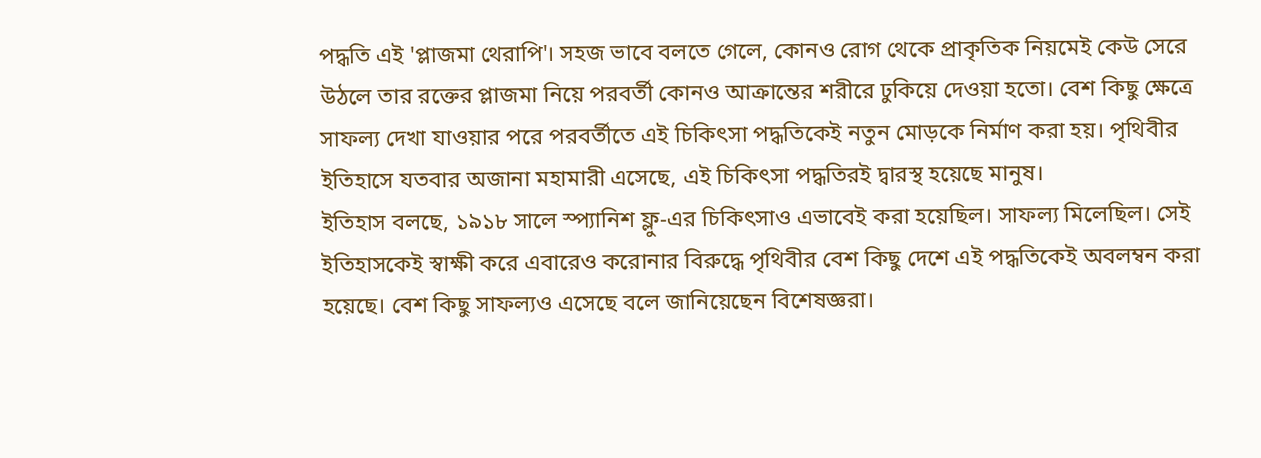পদ্ধতি এই 'প্লাজমা থেরাপি'। সহজ ভাবে বলতে গেলে, কোনও রোগ থেকে প্রাকৃতিক নিয়মেই কেউ সেরে উঠলে তার রক্তের প্লাজমা নিয়ে পরবর্তী কোনও আক্রান্তের শরীরে ঢুকিয়ে দেওয়া হতো। বেশ কিছু ক্ষেত্রে সাফল্য দেখা যাওয়ার পরে পরবর্তীতে এই চিকিৎসা পদ্ধতিকেই নতুন মোড়কে নির্মাণ করা হয়। পৃথিবীর ইতিহাসে যতবার অজানা মহামারী এসেছে, এই চিকিৎসা পদ্ধতিরই দ্বারস্থ হয়েছে মানুষ।
ইতিহাস বলছে, ১৯১৮ সালে স্প্যানিশ ফ্লু-এর চিকিৎসাও এভাবেই করা হয়েছিল। সাফল্য মিলেছিল। সেই ইতিহাসকেই স্বাক্ষী করে এবারেও করোনার বিরুদ্ধে পৃথিবীর বেশ কিছু দেশে এই পদ্ধতিকেই অবলম্বন করা হয়েছে। বেশ কিছু সাফল্যও এসেছে বলে জানিয়েছেন বিশেষজ্ঞরা।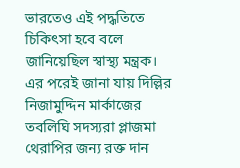ভারতেও এই পদ্ধতিতে চিকিৎসা হবে বলে জানিয়েছিল স্বাস্থ্য মন্ত্রক। এর পরেই জানা যায় দিল্লির নিজামুদ্দিন মার্কাজের তবলিঘি সদস্যরা প্লাজমা থেরাপির জন্য রক্ত দান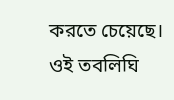করতে চেয়েছে।
ওই তবলিঘি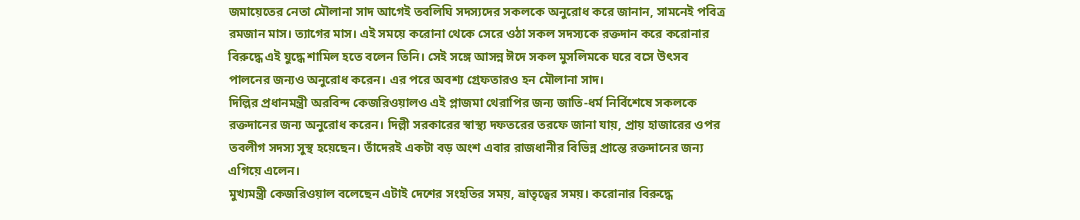জমায়েতের নেতা মৌলানা সাদ আগেই তবলিঘি সদস্যদের সকলকে অনুরোধ করে জানান, সামনেই পবিত্র রমজান মাস। ত্যাগের মাস। এই সময়ে করোনা থেকে সেরে ওঠা সকল সদস্যকে রক্তদান করে করোনার বিরুদ্ধে এই যুদ্ধে শামিল হতে বলেন তিনি। সেই সঙ্গে আসন্ন ঈদে সকল মুসলিমকে ঘরে বসে উৎসব পালনের জন্যও অনুরোধ করেন। এর পরে অবশ্য গ্রেফতারও হন মৌলানা সাদ।
দিল্লির প্রধানমন্ত্রী অরবিন্দ কেজরিওয়ালও এই প্লাজমা থেরাপির জন্য জাতি-ধর্ম নির্বিশেষে সকলকে রক্তদানের জন্য অনুরোধ করেন। দিল্লী সরকারের স্বাস্থ্য দফতরের তরফে জানা যায়, প্রায় হাজারের ওপর তবলীগ সদস্য সুস্থ হয়েছেন। তাঁদেরই একটা বড় অংশ এবার রাজধানীর বিভিন্ন প্রান্তে রক্তদানের জন্য এগিয়ে এলেন।
মুখ্যমন্ত্রী কেজরিওয়াল বলেছেন এটাই দেশের সংহতির সময়, ভ্রাতৃত্বের সময়। করোনার বিরুদ্ধে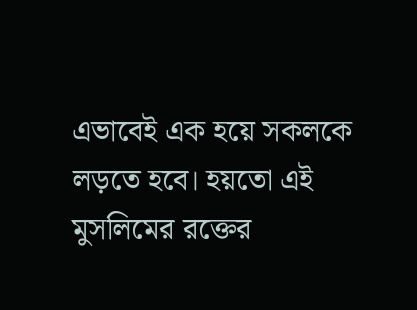এভাবেই এক হয়ে সকলকে লড়তে হবে। হয়তো এই মুসলিমের রক্তের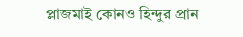প্লাজমাই কোনও হিন্দুর প্রান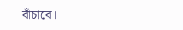বাঁচাবে।